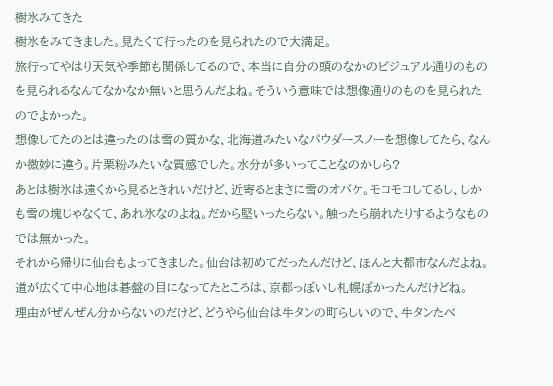樹氷みてきた
樹氷をみてきました。見たくて行ったのを見られたので大満足。
旅行ってやはり天気や季節も関係してるので、本当に自分の頭のなかのビジュアル通りのものを見られるなんてなかなか無いと思うんだよね。そういう意味では想像通りのものを見られたのでよかった。
想像してたのとは違ったのは雪の質かな、北海道みたいなパウダースノーを想像してたら、なんか微妙に違う。片栗粉みたいな質感でした。水分が多いってことなのかしら?
あとは樹氷は遠くから見るときれいだけど、近寄るとまさに雪のオバケ。モコモコしてるし、しかも雪の塊じゃなくて、あれ氷なのよね。だから堅いったらない。触ったら崩れたりするようなものでは無かった。
それから帰りに仙台もよってきました。仙台は初めてだったんだけど、ほんと大都市なんだよね。
道が広くて中心地は碁盤の目になってたところは、京都っぽいし札幌ぽかったんだけどね。
理由がぜんぜん分からないのだけど、どうやら仙台は牛タンの町らしいので、牛タンたべ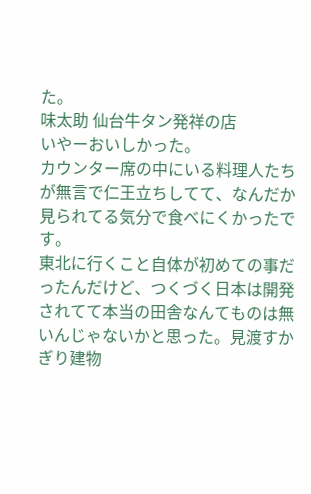た。
味太助 仙台牛タン発祥の店
いやーおいしかった。
カウンター席の中にいる料理人たちが無言で仁王立ちしてて、なんだか見られてる気分で食べにくかったです。
東北に行くこと自体が初めての事だったんだけど、つくづく日本は開発されてて本当の田舎なんてものは無いんじゃないかと思った。見渡すかぎり建物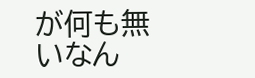が何も無いなん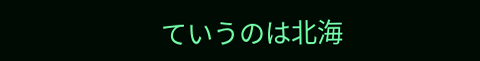ていうのは北海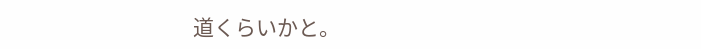道くらいかと。